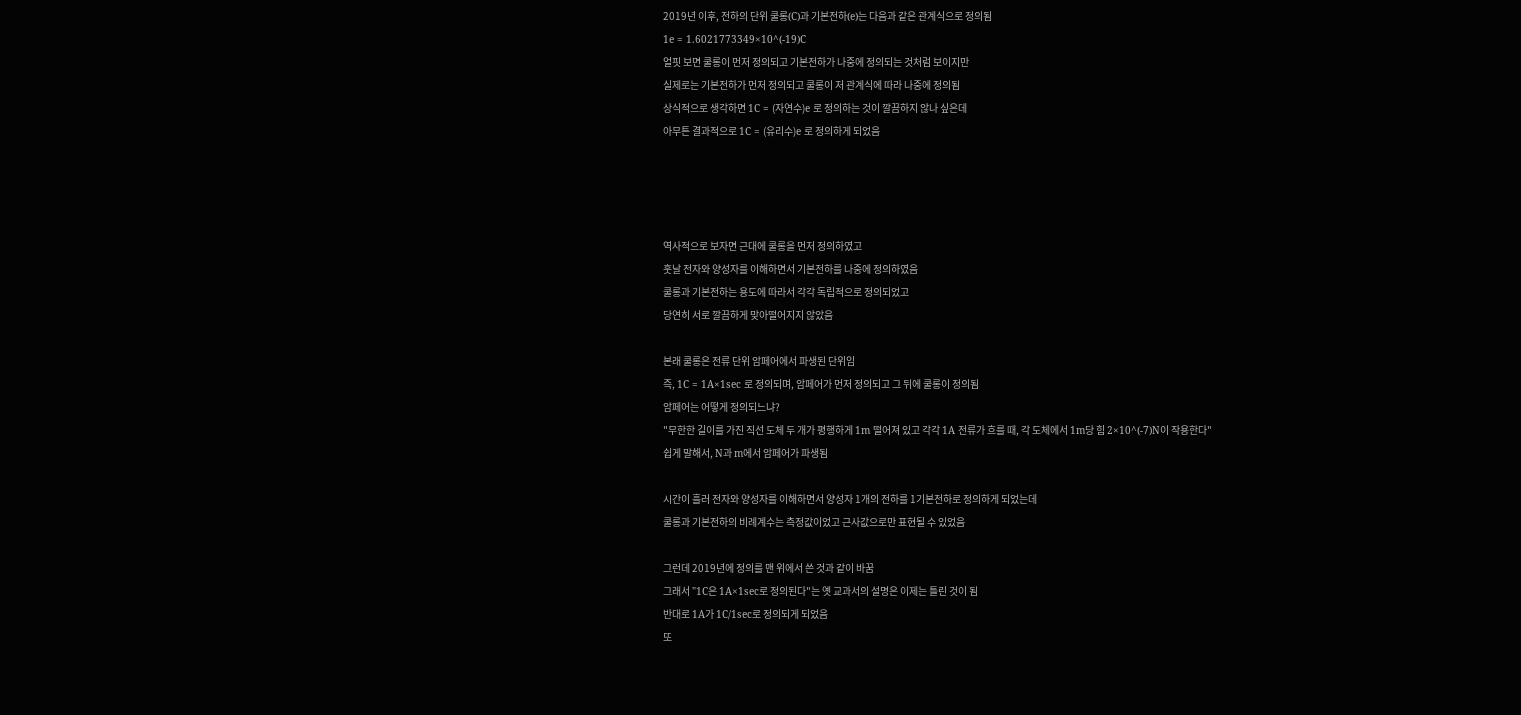2019년 이후, 전하의 단위 쿨롱(C)과 기본전하(e)는 다음과 같은 관계식으로 정의됨
1e = 1.6021773349×10^(-19)C
얼핏 보면 쿨롱이 먼저 정의되고 기본전하가 나중에 정의되는 것처럼 보이지만
실제로는 기본전하가 먼저 정의되고 쿨롱이 저 관계식에 따라 나중에 정의됨
상식적으로 생각하면 1C = (자연수)e 로 정의하는 것이 깔끔하지 않나 싶은데
아무튼 결과적으로 1C = (유리수)e 로 정의하게 되었음




역사적으로 보자면 근대에 쿨롱을 먼저 정의하였고
훗날 전자와 양성자를 이해하면서 기본전하를 나중에 정의하였음
쿨롱과 기본전하는 용도에 따라서 각각 독립적으로 정의되었고
당연히 서로 깔끔하게 맞아떨어지지 않았음

본래 쿨롱은 전류 단위 암페어에서 파생된 단위임
즉, 1C = 1A×1sec 로 정의되며, 암페어가 먼저 정의되고 그 뒤에 쿨롱이 정의됨
암페어는 어떻게 정의되느냐?
"무한한 길이를 가진 직선 도체 두 개가 평행하게 1m 떨어져 있고 각각 1A 전류가 흐를 때, 각 도체에서 1m당 힘 2×10^(-7)N이 작용한다"
쉽게 말해서, N과 m에서 암페어가 파생됨

시간이 흘러 전자와 양성자를 이해하면서 양성자 1개의 전하를 1기본전하로 정의하게 되었는데
쿨롱과 기본전하의 비례계수는 측정값이었고 근사값으로만 표현될 수 있었음

그런데 2019년에 정의를 맨 위에서 쓴 것과 같이 바꿈
그래서 "1C은 1A×1sec로 정의된다"는 옛 교과서의 설명은 이제는 틀린 것이 됨
반대로 1A가 1C/1sec로 정의되게 되었음
또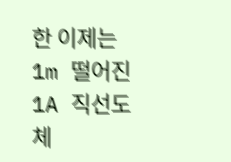한 이제는 1m 떨어진 1A 직선도체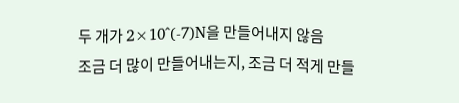두 개가 2×10^(-7)N을 만들어내지 않음
조금 더 많이 만들어내는지, 조금 더 적게 만들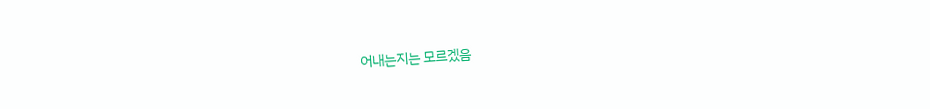어내는지는 모르겠음